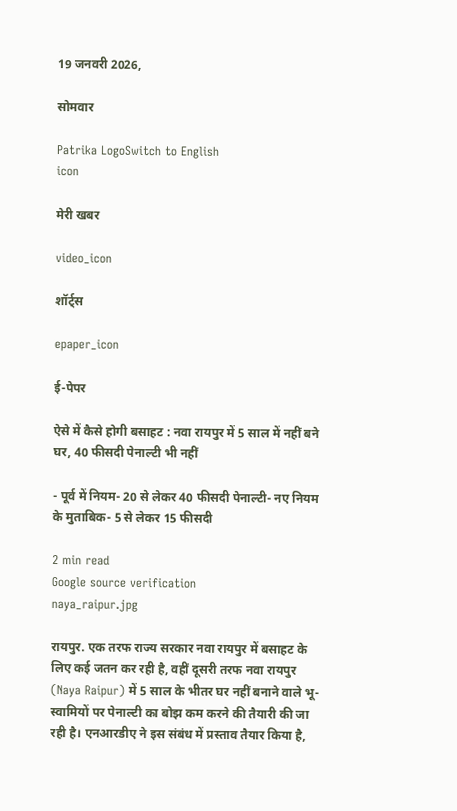19 जनवरी 2026,

सोमवार

Patrika LogoSwitch to English
icon

मेरी खबर

video_icon

शॉर्ट्स

epaper_icon

ई-पेपर

ऐसे में कैसे होगी बसाहट : नवा रायपुर में 5 साल में नहीं बने घर, 40 फीसदी पेनाल्टी भी नहीं

- पूर्व में नियम- 20 से लेकर 40 फीसदी पेनाल्टी- नए नियम के मुताबिक- 5 से लेकर 15 फीसदी

2 min read
Google source verification
naya_raipur.jpg

रायपुर. एक तरफ राज्य सरकार नवा रायपुर में बसाहट के लिए कई जतन कर रही है, वहीं दूसरी तरफ नवा रायपुर (Naya Raipur) में 5 साल के भीतर घर नहीं बनाने वाले भू-स्वामियों पर पेनाल्टी का बोझ कम करने की तैयारी की जा रही है। एनआरडीए ने इस संबंध में प्रस्ताव तैयार किया है,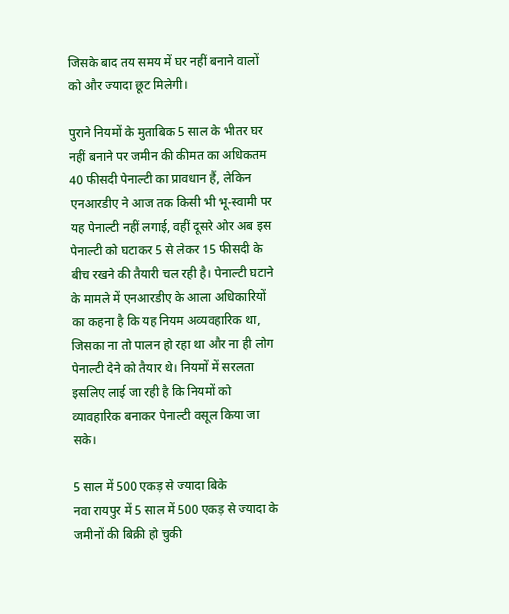जिसके बाद तय समय में घर नहीं बनाने वालों को और ज्यादा छूट मिलेगी।

पुराने नियमों के मुताबिक 5 साल के भीतर घर नहीं बनाने पर जमीन की कीमत का अधिकतम 40 फीसदी पेनाल्टी का प्रावधान हैं, लेकिन एनआरडीए ने आज तक किसी भी भू-स्वामी पर यह पेनाल्टी नहीं लगाई, वहीं दूसरे ओर अब इस पेनाल्टी को घटाकर 5 से लेकर 15 फीसदी के बीच रखने की तैयारी चल रही है। पेनाल्टी घटाने के मामले में एनआरडीए के आला अधिकारियों का कहना है कि यह नियम अव्यवहारिक था, जिसका ना तो पालन हो रहा था और ना ही लोग पेनाल्टी देने को तैयार थे। नियमों में सरलता इसलिए लाई जा रही है कि नियमों को व्यावहारिक बनाकर पेनाल्टी वसूल किया जा सके।

5 साल में 500 एकड़ से ज्यादा बिके
नवा रायपुर में 5 साल में 500 एकड़ से ज्यादा के जमीनों की बिक्री हो चुकी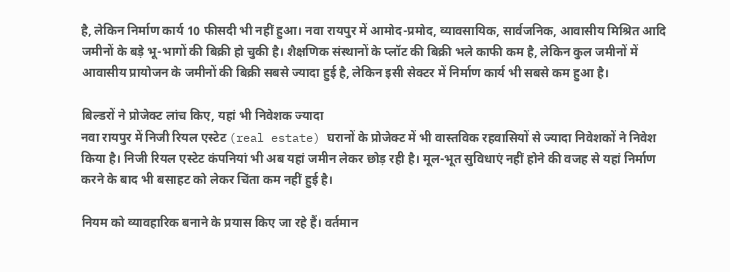है, लेकिन निर्माण कार्य 10 फीसदी भी नहीं हुआ। नवा रायपुर में आमोद-प्रमोद, व्यावसायिक, सार्वजनिक, आवासीय मिश्रित आदि जमीनों के बड़े भू-भागों की बिक्री हो चुकी है। शैक्षणिक संस्थानों के प्लॉट की बिक्री भले काफी कम है, लेकिन कुल जमीनों में आवासीय प्रायोजन के जमीनों की बिक्री सबसे ज्यादा हुई है, लेकिन इसी सेक्टर में निर्माण कार्य भी सबसे कम हुआ है।

बिल्डरों ने प्रोजेक्ट लांच किए, यहां भी निवेशक ज्यादा
नवा रायपुर में निजी रियल एस्टेट (real estate) घरानों के प्रोजेक्ट में भी वास्तविक रहवासियों से ज्यादा निवेशकों ने निवेश किया है। निजी रियल एस्टेट कंपनियां भी अब यहां जमीन लेकर छोड़ रही है। मूल-भूत सुविधाएं नहीं होने की वजह से यहां निर्माण करने के बाद भी बसाहट को लेकर चिंता कम नहीं हुई है।

नियम को व्यावहारिक बनाने के प्रयास किए जा रहे हैं। वर्तमान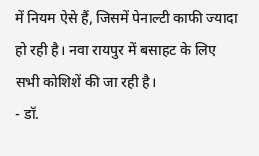में नियम ऐसे हैं, जिसमें पेनाल्टी काफी ज्यादा हो रही है। नवा रायपुर में बसाहट के लिए सभी कोशिशें की जा रही है।
- डॉ.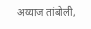अय्याज तांबोली,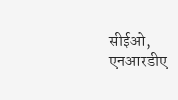सीईओ, एनआरडीए